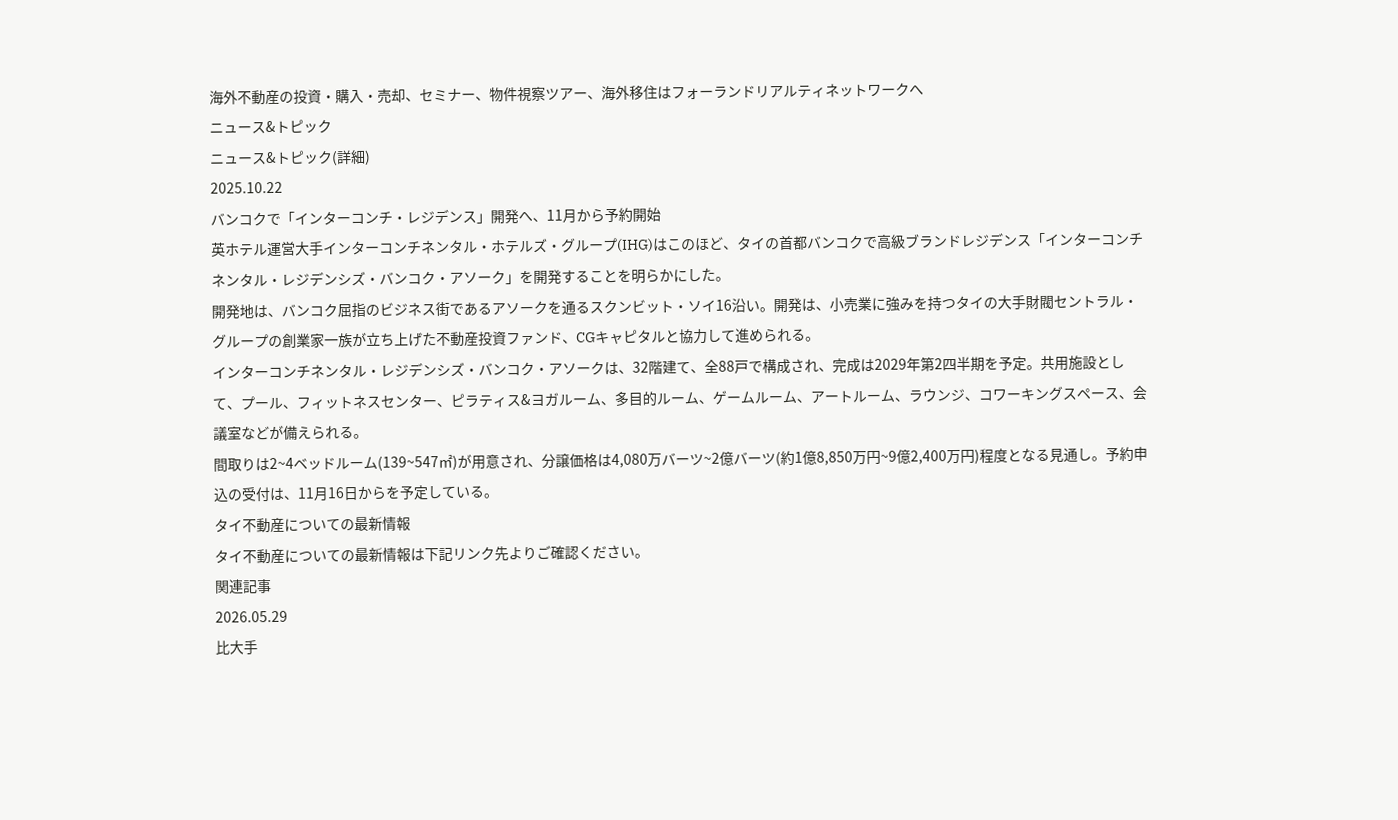海外不動産の投資・購入・売却、セミナー、物件視察ツアー、海外移住はフォーランドリアルティネットワークへ
ニュース&トピック
ニュース&トピック(詳細)
2025.10.22
バンコクで「インターコンチ・レジデンス」開発へ、11月から予約開始
英ホテル運営大手インターコンチネンタル・ホテルズ・グループ(IHG)はこのほど、タイの首都バンコクで高級ブランドレジデンス「インターコンチネンタル・レジデンシズ・バンコク・アソーク」を開発することを明らかにした。
開発地は、バンコク屈指のビジネス街であるアソークを通るスクンビット・ソイ16沿い。開発は、小売業に強みを持つタイの大手財閥セントラル・グループの創業家一族が立ち上げた不動産投資ファンド、CGキャピタルと協力して進められる。
インターコンチネンタル・レジデンシズ・バンコク・アソークは、32階建て、全88戸で構成され、完成は2029年第2四半期を予定。共用施設として、プール、フィットネスセンター、ピラティス&ヨガルーム、多目的ルーム、ゲームルーム、アートルーム、ラウンジ、コワーキングスペース、会議室などが備えられる。
間取りは2~4ベッドルーム(139~547㎡)が用意され、分譲価格は4,080万バーツ~2億バーツ(約1億8,850万円~9億2,400万円)程度となる見通し。予約申込の受付は、11月16日からを予定している。
タイ不動産についての最新情報
タイ不動産についての最新情報は下記リンク先よりご確認ください。
関連記事
2026.05.29
比大手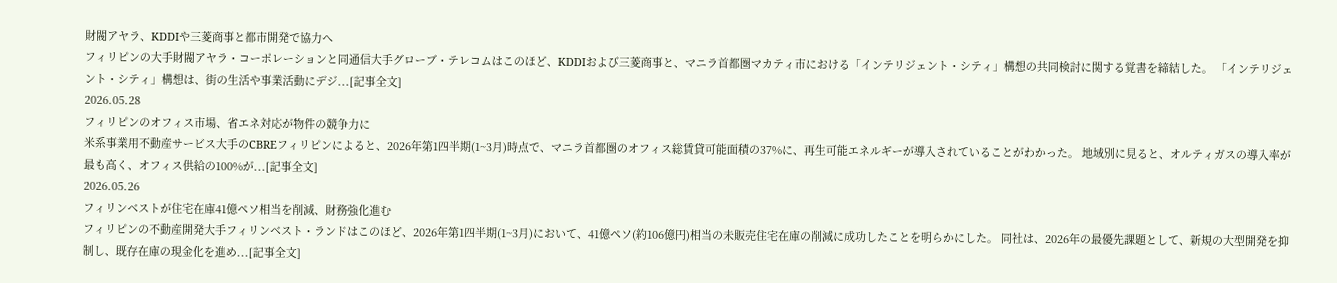財閥アヤラ、KDDIや三菱商事と都市開発で協力へ
フィリピンの大手財閥アヤラ・コーポレーションと同通信大手グローブ・テレコムはこのほど、KDDIおよび三菱商事と、マニラ首都圏マカティ市における「インテリジェント・シティ」構想の共同検討に関する覚書を締結した。 「インテリジェント・シティ」構想は、街の生活や事業活動にデジ...[記事全文]
2026.05.28
フィリピンのオフィス市場、省エネ対応が物件の競争力に
米系事業用不動産サービス大手のCBREフィリピンによると、2026年第1四半期(1~3月)時点で、マニラ首都圏のオフィス総賃貸可能面積の37%に、再生可能エネルギーが導入されていることがわかった。 地域別に見ると、オルティガスの導入率が最も高く、オフィス供給の100%が...[記事全文]
2026.05.26
フィリンベストが住宅在庫41億ペソ相当を削減、財務強化進む
フィリピンの不動産開発大手フィリンベスト・ランドはこのほど、2026年第1四半期(1~3月)において、41億ペソ(約106億円)相当の未販売住宅在庫の削減に成功したことを明らかにした。 同社は、2026年の最優先課題として、新規の大型開発を抑制し、既存在庫の現金化を進め...[記事全文]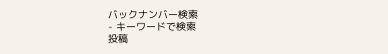バックナンバー検索
- キーワードで検索
投稿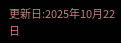更新日:2025年10月22日